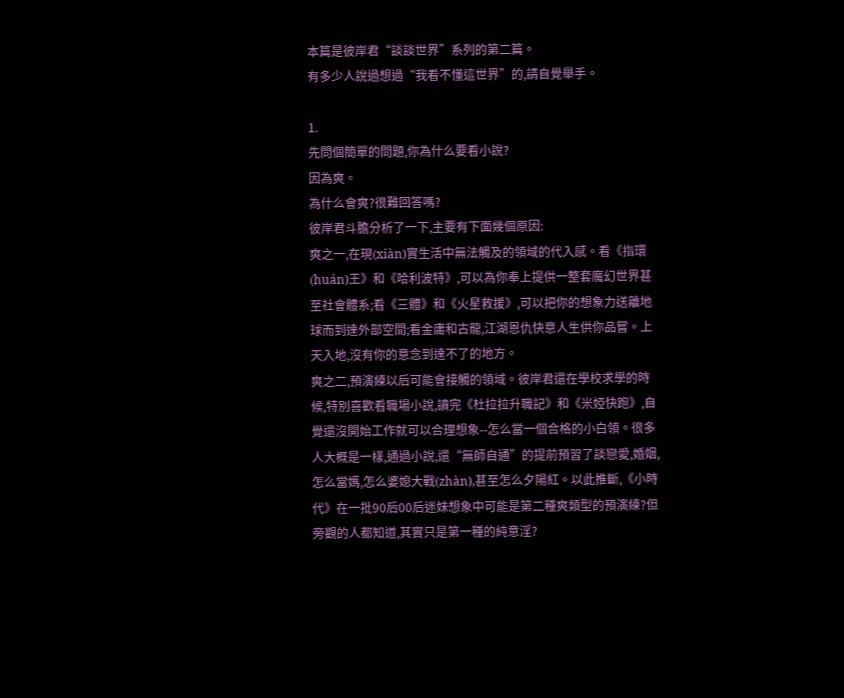本篇是彼岸君“談談世界”系列的第二篇。
有多少人說過想過“我看不懂這世界”的,請自覺舉手。

1.
先問個簡單的問題,你為什么要看小說?
因為爽。
為什么會爽?很難回答嗎?
彼岸君斗膽分析了一下,主要有下面幾個原因:
爽之一,在現(xiàn)實生活中無法觸及的領域的代入感。看《指環(huán)王》和《哈利波特》,可以為你奉上提供一整套魔幻世界甚至社會體系;看《三體》和《火星救援》,可以把你的想象力送離地球而到達外部空間;看金庸和古龍,江湖恩仇快意人生供你品嘗。上天入地,沒有你的意念到達不了的地方。
爽之二,預演練以后可能會接觸的領域。彼岸君還在學校求學的時候,特別喜歡看職場小說,讀完《杜拉拉升職記》和《米婭快跑》,自覺還沒開始工作就可以合理想象--怎么當一個合格的小白領。很多人大概是一樣,通過小說,還“無師自通”的提前預習了談戀愛,婚姻,怎么當媽,怎么婆媳大戰(zhàn),甚至怎么夕陽紅。以此推斷,《小時代》在一批90后00后迷妹想象中可能是第二種爽類型的預演練?但旁觀的人都知道,其實只是第一種的純意淫?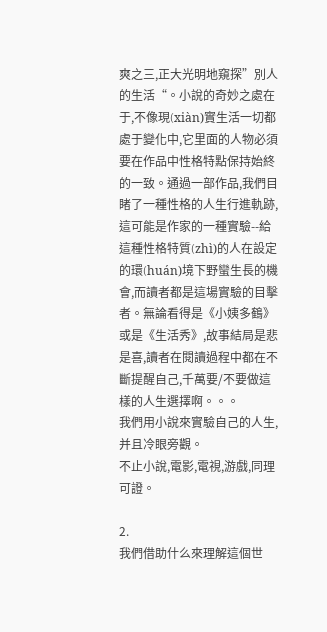爽之三,正大光明地窺探”別人的生活“。小說的奇妙之處在于,不像現(xiàn)實生活一切都處于變化中,它里面的人物必須要在作品中性格特點保持始終的一致。通過一部作品,我們目睹了一種性格的人生行進軌跡,這可能是作家的一種實驗--給這種性格特質(zhì)的人在設定的環(huán)境下野蠻生長的機會,而讀者都是這場實驗的目擊者。無論看得是《小姨多鶴》或是《生活秀》,故事結局是悲是喜,讀者在閱讀過程中都在不斷提醒自己,千萬要/不要做這樣的人生選擇啊。。。
我們用小說來實驗自己的人生,并且冷眼旁觀。
不止小說,電影,電視,游戲,同理可證。

2.
我們借助什么來理解這個世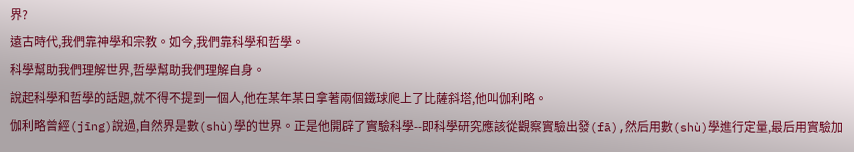界?
遠古時代,我們靠神學和宗教。如今,我們靠科學和哲學。
科學幫助我們理解世界,哲學幫助我們理解自身。
說起科學和哲學的話題,就不得不提到一個人,他在某年某日拿著兩個鐵球爬上了比薩斜塔,他叫伽利略。
伽利略曾經(jīng)說過,自然界是數(shù)學的世界。正是他開辟了實驗科學--即科學研究應該從觀察實驗出發(fā),然后用數(shù)學進行定量,最后用實驗加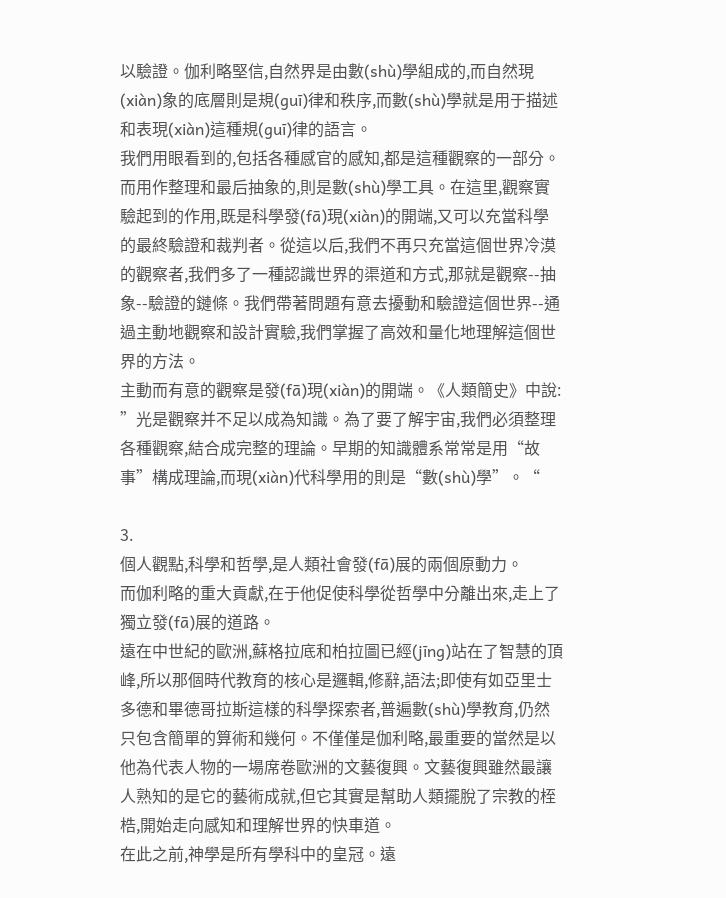以驗證。伽利略堅信,自然界是由數(shù)學組成的,而自然現(xiàn)象的底層則是規(guī)律和秩序,而數(shù)學就是用于描述和表現(xiàn)這種規(guī)律的語言。
我們用眼看到的,包括各種感官的感知,都是這種觀察的一部分。而用作整理和最后抽象的,則是數(shù)學工具。在這里,觀察實驗起到的作用,既是科學發(fā)現(xiàn)的開端,又可以充當科學的最終驗證和裁判者。從這以后,我們不再只充當這個世界冷漠的觀察者,我們多了一種認識世界的渠道和方式,那就是觀察--抽象--驗證的鏈條。我們帶著問題有意去擾動和驗證這個世界--通過主動地觀察和設計實驗,我們掌握了高效和量化地理解這個世界的方法。
主動而有意的觀察是發(fā)現(xiàn)的開端。《人類簡史》中說:
”光是觀察并不足以成為知識。為了要了解宇宙,我們必須整理各種觀察,結合成完整的理論。早期的知識體系常常是用“故事”構成理論,而現(xiàn)代科學用的則是“數(shù)學”。“

3.
個人觀點,科學和哲學,是人類社會發(fā)展的兩個原動力。
而伽利略的重大貢獻,在于他促使科學從哲學中分離出來,走上了獨立發(fā)展的道路。
遠在中世紀的歐洲,蘇格拉底和柏拉圖已經(jīng)站在了智慧的頂峰,所以那個時代教育的核心是邏輯,修辭,語法;即使有如亞里士多德和畢德哥拉斯這樣的科學探索者,普遍數(shù)學教育,仍然只包含簡單的算術和幾何。不僅僅是伽利略,最重要的當然是以他為代表人物的一場席卷歐洲的文藝復興。文藝復興雖然最讓人熟知的是它的藝術成就,但它其實是幫助人類擺脫了宗教的桎梏,開始走向感知和理解世界的快車道。
在此之前,神學是所有學科中的皇冠。遠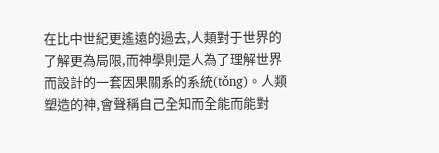在比中世紀更遙遠的過去,人類對于世界的了解更為局限,而神學則是人為了理解世界而設計的一套因果關系的系統(tǒng)。人類塑造的神,會聲稱自己全知而全能而能對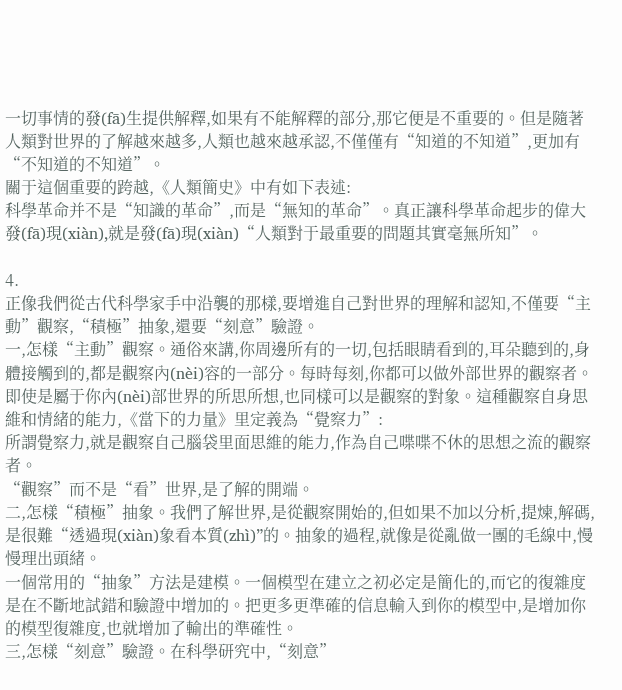一切事情的發(fā)生提供解釋,如果有不能解釋的部分,那它便是不重要的。但是隨著人類對世界的了解越來越多,人類也越來越承認,不僅僅有“知道的不知道”,更加有“不知道的不知道”。
關于這個重要的跨越,《人類簡史》中有如下表述:
科學革命并不是“知識的革命”,而是“無知的革命”。真正讓科學革命起步的偉大發(fā)現(xiàn),就是發(fā)現(xiàn)“人類對于最重要的問題其實毫無所知”。

4.
正像我們從古代科學家手中沿襲的那樣,要增進自己對世界的理解和認知,不僅要“主動”觀察,“積極”抽象,還要“刻意”驗證。
一,怎樣“主動”觀察。通俗來講,你周邊所有的一切,包括眼睛看到的,耳朵聽到的,身體接觸到的,都是觀察內(nèi)容的一部分。每時每刻,你都可以做外部世界的觀察者。
即使是屬于你內(nèi)部世界的所思所想,也同樣可以是觀察的對象。這種觀察自身思維和情緒的能力,《當下的力量》里定義為“覺察力”:
所謂覺察力,就是觀察自己腦袋里面思維的能力,作為自己喋喋不休的思想之流的觀察者。
“觀察”而不是“看”世界,是了解的開端。
二,怎樣“積極”抽象。我們了解世界,是從觀察開始的,但如果不加以分析,提煉,解碼,是很難“透過現(xiàn)象看本質(zhì)”的。抽象的過程,就像是從亂做一團的毛線中,慢慢理出頭緒。
一個常用的“抽象”方法是建模。一個模型在建立之初必定是簡化的,而它的復雜度是在不斷地試錯和驗證中增加的。把更多更準確的信息輸入到你的模型中,是增加你的模型復雜度,也就增加了輸出的準確性。
三,怎樣“刻意”驗證。在科學研究中,“刻意”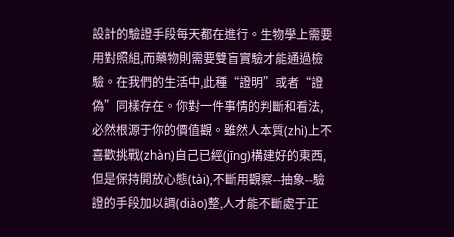設計的驗證手段每天都在進行。生物學上需要用對照組,而藥物則需要雙盲實驗才能通過檢驗。在我們的生活中,此種“證明”或者“證偽”同樣存在。你對一件事情的判斷和看法,必然根源于你的價值觀。雖然人本質(zhì)上不喜歡挑戰(zhàn)自己已經(jīng)構建好的東西,但是保持開放心態(tài),不斷用觀察--抽象--驗證的手段加以調(diào)整,人才能不斷處于正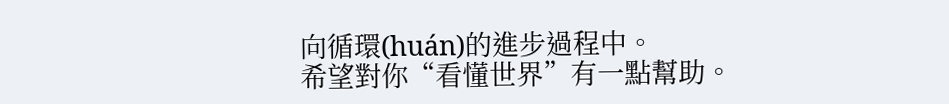向循環(huán)的進步過程中。
希望對你“看懂世界”有一點幫助。